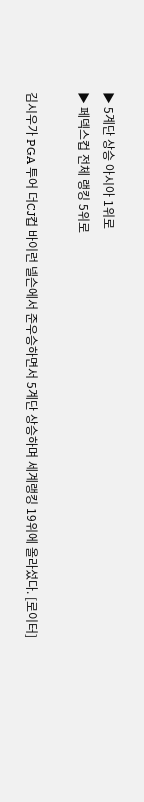▶ 5계단 상승 아시아 1위로
▶ 페덱스컵 전체 랭킹 5위로

김시우가 PGA 투어 더CJ컵 바이런 넬슨에서 준우승하면서 5계단 상승하며 세계랭킹 19위에 올라섰다. [로이터]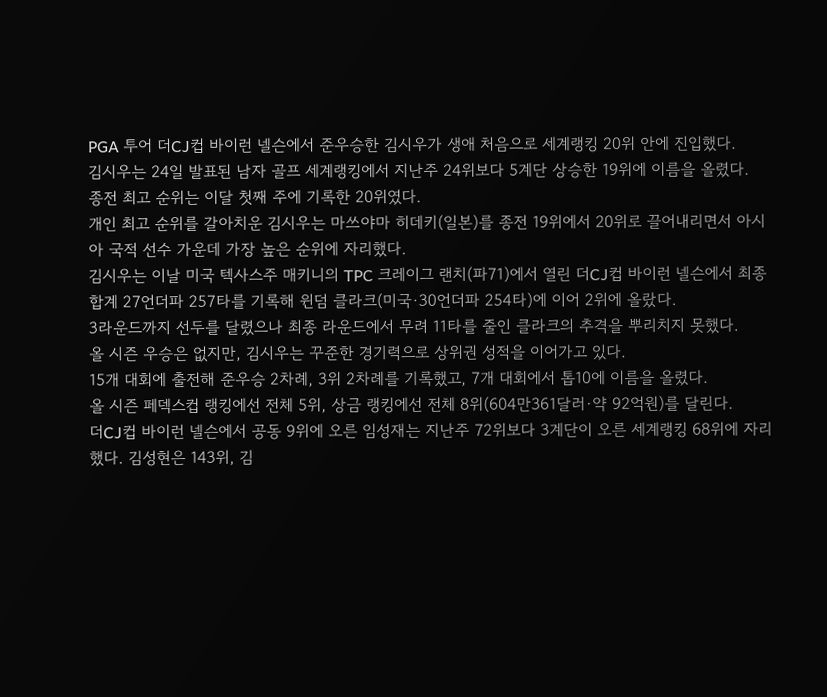PGA 투어 더CJ컵 바이런 넬슨에서 준우승한 김시우가 생애 처음으로 세계랭킹 20위 안에 진입했다.
김시우는 24일 발표된 남자 골프 세계랭킹에서 지난주 24위보다 5계단 상승한 19위에 이름을 올렸다.
종전 최고 순위는 이달 첫째 주에 기록한 20위였다.
개인 최고 순위를 갈아치운 김시우는 마쓰야마 히데키(일본)를 종전 19위에서 20위로 끌어내리면서 아시아 국적 선수 가운데 가장 높은 순위에 자리했다.
김시우는 이날 미국 텍사스주 매키니의 TPC 크레이그 랜치(파71)에서 열린 더CJ컵 바이런 넬슨에서 최종 합계 27언더파 257타를 기록해 윈덤 클라크(미국·30언더파 254타)에 이어 2위에 올랐다.
3라운드까지 선두를 달렸으나 최종 라운드에서 무려 11타를 줄인 클라크의 추격을 뿌리치지 못했다.
올 시즌 우승은 없지만, 김시우는 꾸준한 경기력으로 상위권 성적을 이어가고 있다.
15개 대회에 출전해 준우승 2차례, 3위 2차례를 기록했고, 7개 대회에서 톱10에 이름을 올렸다.
올 시즌 페덱스컵 랭킹에선 전체 5위, 상금 랭킹에선 전체 8위(604만361달러·약 92억원)를 달린다.
더CJ컵 바이런 넬슨에서 공동 9위에 오른 임성재는 지난주 72위보다 3계단이 오른 세계랭킹 68위에 자리했다. 김성현은 143위, 김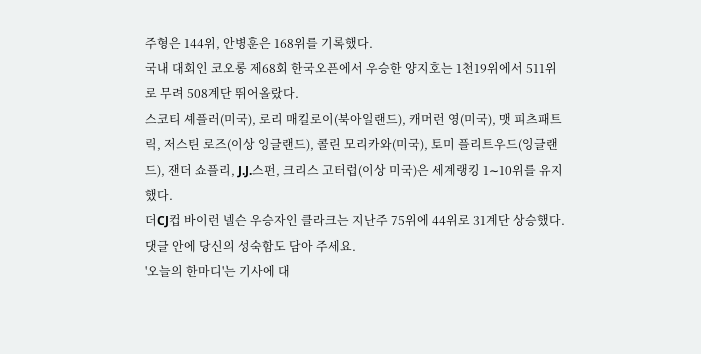주형은 144위, 안병훈은 168위를 기록했다.
국내 대회인 코오롱 제68회 한국오픈에서 우승한 양지호는 1천19위에서 511위로 무려 508계단 뛰어올랐다.
스코티 셰플러(미국), 로리 매킬로이(북아일랜드), 캐머런 영(미국), 맷 피츠패트릭, 저스틴 로즈(이상 잉글랜드), 콜린 모리카와(미국), 토미 플리트우드(잉글랜드), 잰더 쇼플리, J.J.스펀, 크리스 고터럽(이상 미국)은 세계랭킹 1∼10위를 유지했다.
더CJ컵 바이런 넬슨 우승자인 클라크는 지난주 75위에 44위로 31계단 상승했다.
댓글 안에 당신의 성숙함도 담아 주세요.
'오늘의 한마디'는 기사에 대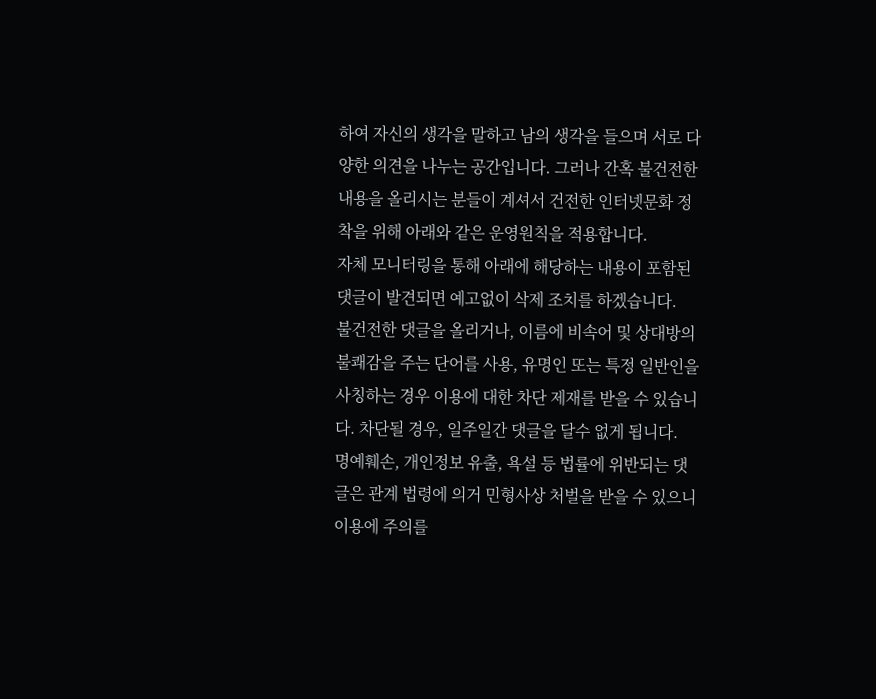하여 자신의 생각을 말하고 남의 생각을 들으며 서로 다양한 의견을 나누는 공간입니다. 그러나 간혹 불건전한 내용을 올리시는 분들이 계셔서 건전한 인터넷문화 정착을 위해 아래와 같은 운영원칙을 적용합니다.
자체 모니터링을 통해 아래에 해당하는 내용이 포함된 댓글이 발견되면 예고없이 삭제 조치를 하겠습니다.
불건전한 댓글을 올리거나, 이름에 비속어 및 상대방의 불쾌감을 주는 단어를 사용, 유명인 또는 특정 일반인을 사칭하는 경우 이용에 대한 차단 제재를 받을 수 있습니다. 차단될 경우, 일주일간 댓글을 달수 없게 됩니다.
명예훼손, 개인정보 유출, 욕설 등 법률에 위반되는 댓글은 관계 법령에 의거 민형사상 처벌을 받을 수 있으니 이용에 주의를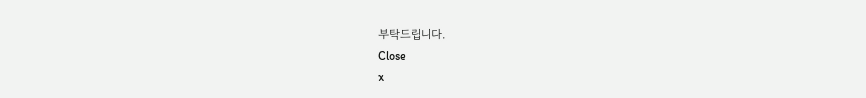부탁드립니다.
Close
x